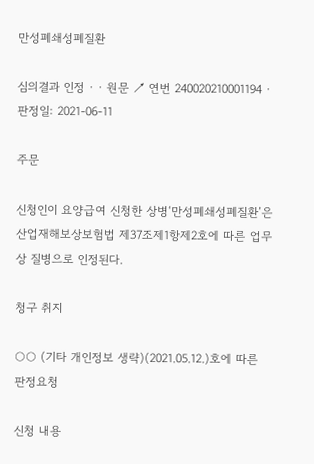만성폐쇄성폐질환

심의결과 인정 · · 원문 ↗ 연번 240020210001194 · 판정일: 2021-06-11

주문

신청인이 요양급여 신청한 상병‘만성폐쇄성폐질환’은 산업재해보상보험법 제37조제1항제2호에 따른 업무상 질병으로 인정된다.

청구 취지

○○ (기타 개인정보 생략)(2021.05.12.)호에 따른 판정요청

신청 내용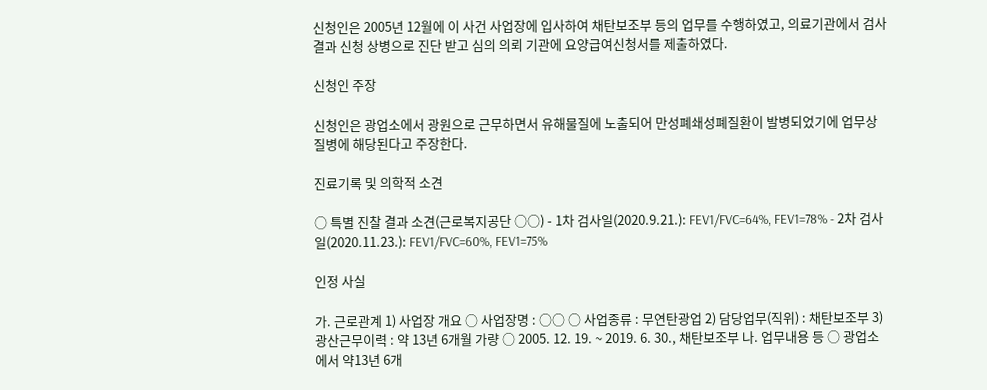신청인은 2005년 12월에 이 사건 사업장에 입사하여 채탄보조부 등의 업무를 수행하였고, 의료기관에서 검사결과 신청 상병으로 진단 받고 심의 의뢰 기관에 요양급여신청서를 제출하였다.

신청인 주장

신청인은 광업소에서 광원으로 근무하면서 유해물질에 노출되어 만성폐쇄성폐질환이 발병되었기에 업무상 질병에 해당된다고 주장한다.

진료기록 및 의학적 소견

○ 특별 진찰 결과 소견(근로복지공단 ○○) - 1차 검사일(2020.9.21.): FEV1/FVC=64%, FEV1=78% - 2차 검사일(2020.11.23.): FEV1/FVC=60%, FEV1=75%

인정 사실

가. 근로관계 1) 사업장 개요 ○ 사업장명 : ○○ ○ 사업종류 : 무연탄광업 2) 담당업무(직위) : 채탄보조부 3) 광산근무이력 : 약 13년 6개월 가량 ○ 2005. 12. 19. ~ 2019. 6. 30., 채탄보조부 나. 업무내용 등 ○ 광업소에서 약13년 6개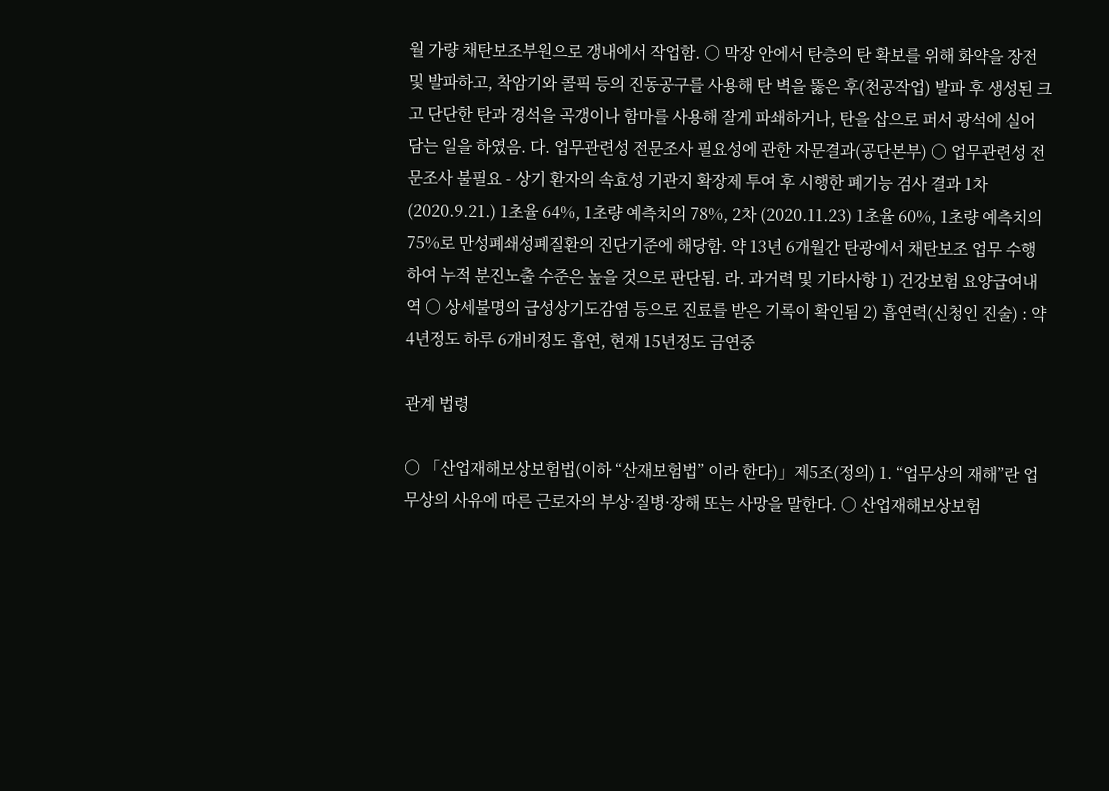월 가량 채탄보조부원으로 갱내에서 작업함. ○ 막장 안에서 탄층의 탄 확보를 위해 화약을 장전 및 발파하고, 착암기와 콜픽 등의 진동공구를 사용해 탄 벽을 뚫은 후(천공작업) 발파 후 생성된 크고 단단한 탄과 경석을 곡갱이나 함마를 사용해 잘게 파쇄하거나, 탄을 삽으로 퍼서 광석에 실어 담는 일을 하였음. 다. 업무관련성 전문조사 필요성에 관한 자문결과(공단본부) ○ 업무관련성 전문조사 불필요 - 상기 환자의 속효성 기관지 확장제 투여 후 시행한 폐기능 검사 결과 1차 (2020.9.21.) 1초율 64%, 1초량 예측치의 78%, 2차 (2020.11.23) 1초율 60%, 1초량 예측치의 75%로 만성폐쇄성폐질환의 진단기준에 해당함. 약 13년 6개월간 탄광에서 채탄보조 업무 수행하여 누적 분진노출 수준은 높을 것으로 판단됨. 라. 과거력 및 기타사항 1) 건강보험 요양급여내역 ○ 상세불명의 급성상기도감염 등으로 진료를 받은 기록이 확인됨 2) 흡연력(신청인 진술) : 약 4년정도 하루 6개비정도 흡연, 현재 15년정도 금연중

관계 법령

○ 「산업재해보상보험법(이하 “산재보험법” 이라 한다)」제5조(정의) 1. “업무상의 재해”란 업무상의 사유에 따른 근로자의 부상·질병·장해 또는 사망을 말한다. ○ 산업재해보상보험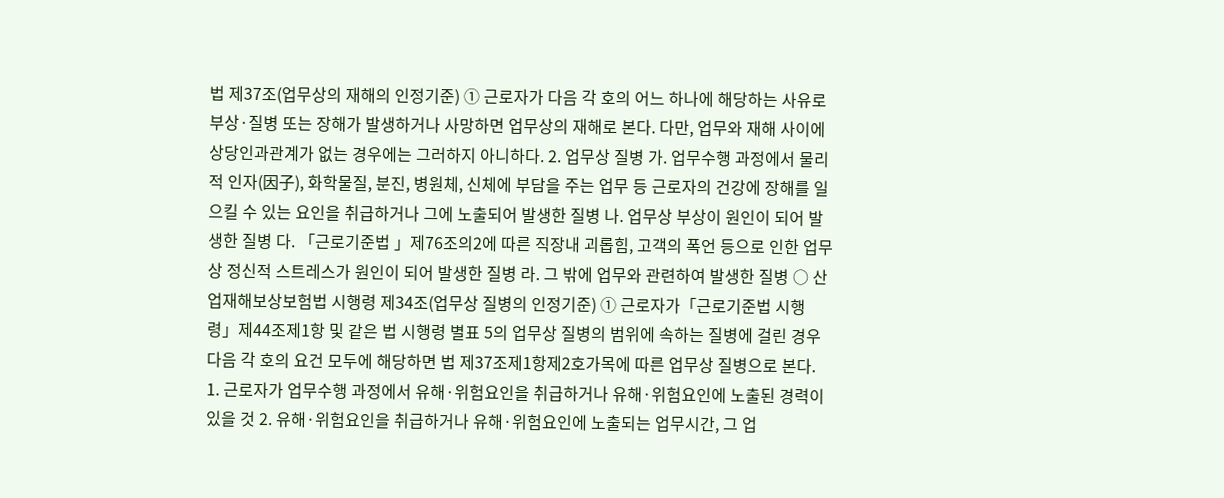법 제37조(업무상의 재해의 인정기준) ① 근로자가 다음 각 호의 어느 하나에 해당하는 사유로 부상·질병 또는 장해가 발생하거나 사망하면 업무상의 재해로 본다. 다만, 업무와 재해 사이에 상당인과관계가 없는 경우에는 그러하지 아니하다. 2. 업무상 질병 가. 업무수행 과정에서 물리적 인자(因子), 화학물질, 분진, 병원체, 신체에 부담을 주는 업무 등 근로자의 건강에 장해를 일으킬 수 있는 요인을 취급하거나 그에 노출되어 발생한 질병 나. 업무상 부상이 원인이 되어 발생한 질병 다. 「근로기준법 」제76조의2에 따른 직장내 괴롭힘, 고객의 폭언 등으로 인한 업무상 정신적 스트레스가 원인이 되어 발생한 질병 라. 그 밖에 업무와 관련하여 발생한 질병 ○ 산업재해보상보험법 시행령 제34조(업무상 질병의 인정기준) ① 근로자가「근로기준법 시행령」제44조제1항 및 같은 법 시행령 별표 5의 업무상 질병의 범위에 속하는 질병에 걸린 경우 다음 각 호의 요건 모두에 해당하면 법 제37조제1항제2호가목에 따른 업무상 질병으로 본다. 1. 근로자가 업무수행 과정에서 유해·위험요인을 취급하거나 유해·위험요인에 노출된 경력이 있을 것 2. 유해·위험요인을 취급하거나 유해·위험요인에 노출되는 업무시간, 그 업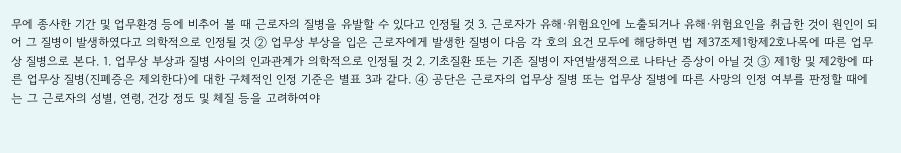무에 종사한 기간 및 업무환경 등에 비추어 볼 때 근로자의 질병을 유발할 수 있다고 인정될 것 3. 근로자가 유해·위험요인에 노출되거나 유해·위험요인을 취급한 것이 원인이 되어 그 질병이 발생하였다고 의학적으로 인정될 것 ② 업무상 부상을 입은 근로자에게 발생한 질병이 다음 각 호의 요건 모두에 해당하면 법 제37조제1항제2호나목에 따른 업무상 질병으로 본다. 1. 업무상 부상과 질병 사이의 인과관계가 의학적으로 인정될 것 2. 기초질환 또는 기존 질병이 자연발생적으로 나타난 증상이 아닐 것 ③ 제1항 및 제2항에 따른 업무상 질병(진폐증은 제외한다)에 대한 구체적인 인정 기준은 별표 3과 같다. ④ 공단은 근로자의 업무상 질병 또는 업무상 질병에 따른 사망의 인정 여부를 판정할 때에는 그 근로자의 성별, 연령, 건강 정도 및 체질 등을 고려하여야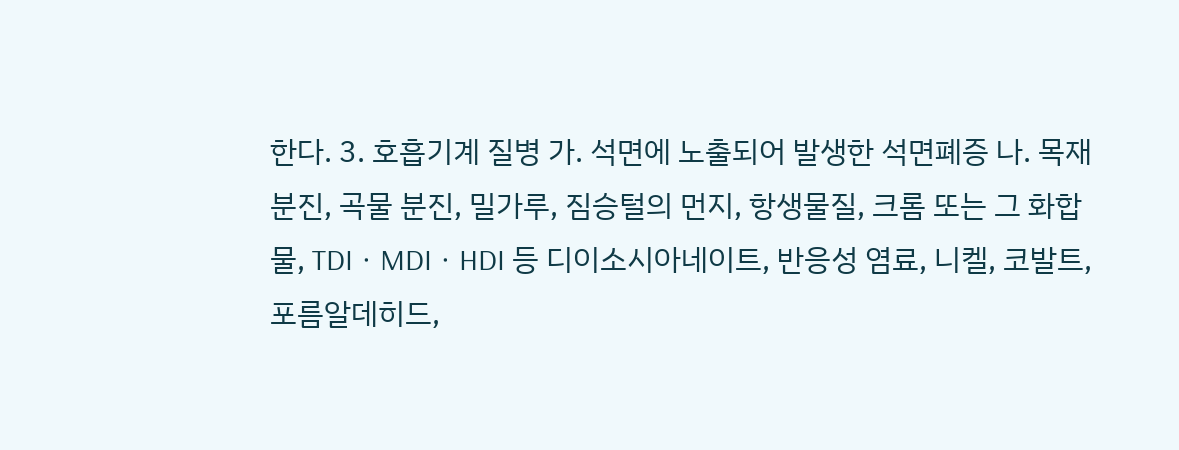한다. 3. 호흡기계 질병 가. 석면에 노출되어 발생한 석면폐증 나. 목재 분진, 곡물 분진, 밀가루, 짐승털의 먼지, 항생물질, 크롬 또는 그 화합물, TDIㆍMDIㆍHDI 등 디이소시아네이트, 반응성 염료, 니켈, 코발트, 포름알데히드,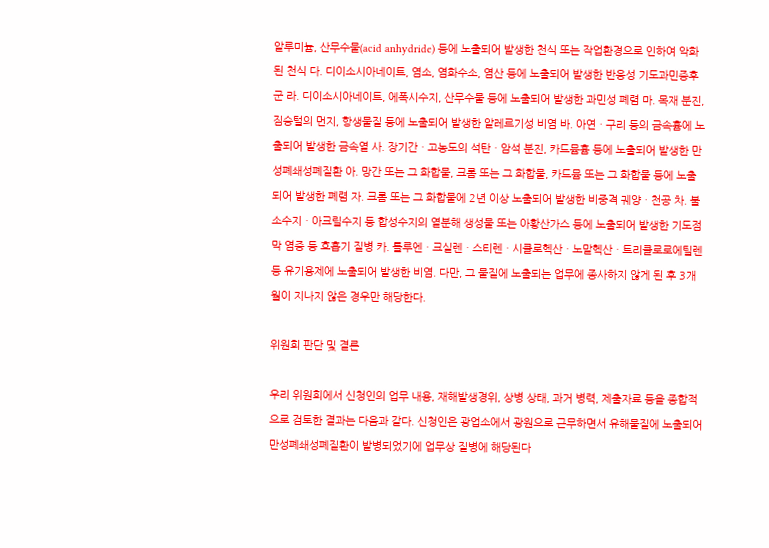알루미늄, 산무수물(acid anhydride) 등에 노출되어 발생한 천식 또는 작업환경으로 인하여 악화된 천식 다. 디이소시아네이트, 염소, 염화수소, 염산 등에 노출되어 발생한 반응성 기도과민증후군 라. 디이소시아네이트, 에폭시수지, 산무수물 등에 노출되어 발생한 과민성 폐렴 마. 목재 분진, 짐승털의 먼지, 항생물질 등에 노출되어 발생한 알레르기성 비염 바. 아연ㆍ구리 등의 금속흄에 노출되어 발생한 금속열 사. 장기간ㆍ고농도의 석탄ㆍ암석 분진, 카드뮴흄 등에 노출되어 발생한 만성폐쇄성폐질환 아. 망간 또는 그 화합물, 크롬 또는 그 화합물, 카드뮴 또는 그 화합물 등에 노출되어 발생한 폐렴 자. 크롬 또는 그 화합물에 2년 이상 노출되어 발생한 비중격 궤양ㆍ천공 차. 불소수지ㆍ아크릴수지 등 합성수지의 열분해 생성물 또는 아황산가스 등에 노출되어 발생한 기도점막 염증 등 호흡기 질병 카. 톨루엔ㆍ크실렌ㆍ스티렌ㆍ시클로헥산ㆍ노말헥산ㆍ트리클로로에틸렌 등 유기용제에 노출되어 발생한 비염. 다만, 그 물질에 노출되는 업무에 종사하지 않게 된 후 3개월이 지나지 않은 경우만 해당한다.

위원회 판단 및 결론

우리 위원회에서 신청인의 업무 내용, 재해발생경위, 상병 상태, 과거 병력, 제출자료 등을 종합적으로 검토한 결과는 다음과 같다. 신청인은 광업소에서 광원으로 근무하면서 유해물질에 노출되어 만성폐쇄성폐질환이 발병되었기에 업무상 질병에 해당된다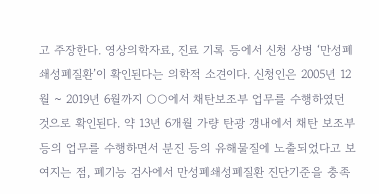고 주장한다. 영상의학자료, 진료 기록 등에서 신청 상병 ‘만성폐쇄성폐질환’이 확인된다는 의학적 소견이다. 신청인은 2005년 12월 ~ 2019년 6월까지 ○○에서 채탄보조부 업무를 수행하였던 것으로 확인된다. 약 13년 6개월 가량 탄광 갱내에서 채탄 보조부 등의 업무를 수행하면서 분진 등의 유해물질에 노출되었다고 보여지는 점, 폐기능 검사에서 만성폐쇄성폐질환 진단기준을 충족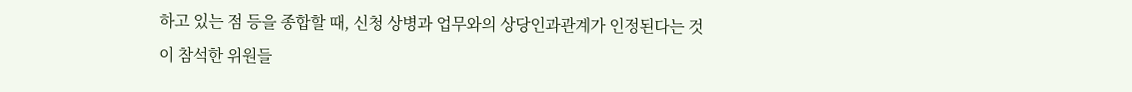하고 있는 점 등을 종합할 때, 신청 상병과 업무와의 상당인과관계가 인정된다는 것이 참석한 위원들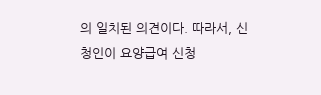의 일치된 의견이다. 따라서, 신청인이 요양급여 신청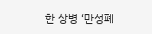한 상병 ‘만성폐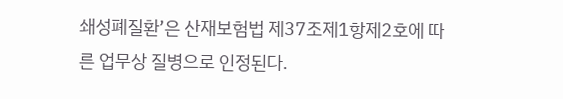쇄성폐질환’은 산재보험법 제37조제1항제2호에 따른 업무상 질병으로 인정된다.